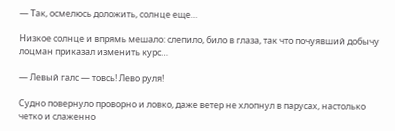— Так, осмелюсь доложить, солнце еще…

Низкое солнце и впрямь мешало: слепило, било в глаза, так что почуявший добычу лоцман приказал изменить курс…

— Левый галс — товсь! Лево руля!

Судно повернуло проворно и ловко, даже ветер не хлопнул в парусах, настолько четко и слаженно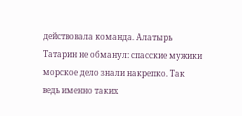действовала команда. Алатырь Татарин не обманул: спасские мужики морское дело знали накрепко. Так ведь именно таких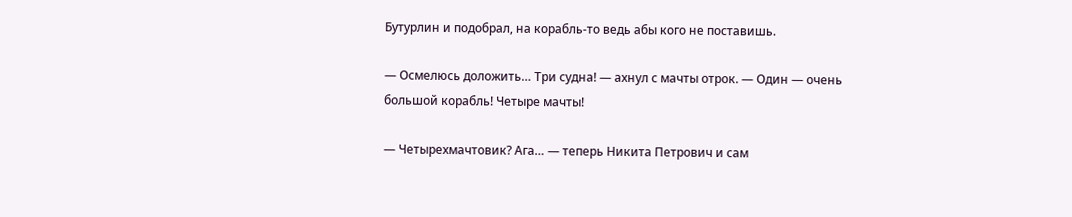Бутурлин и подобрал, на корабль-то ведь абы кого не поставишь.

— Осмелюсь доложить… Три судна! — ахнул с мачты отрок. — Один — очень большой корабль! Четыре мачты!

— Четырехмачтовик? Ага… — теперь Никита Петрович и сам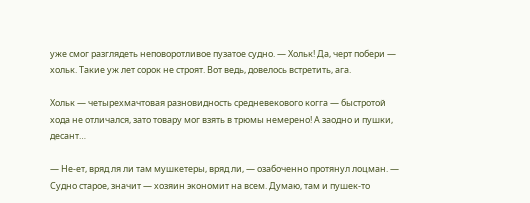уже смог разглядеть неповоротливое пузатое судно. — Хольк! Да, черт побери — хольк. Такие уж лет сорок не строят. Вот ведь, довелось встретить, ага.

Хольк — четырехмачтовая разновидность средневекового когга — быстротой хода не отличался, зато товару мог взять в трюмы немерено! А заодно и пушки, десант…

— Не-ет, вряд ля ли там мушкетеры, вряд ли, — озабоченно протянул лоцман. — Судно старое, значит — хозяин экономит на всем. Думаю, там и пушек-то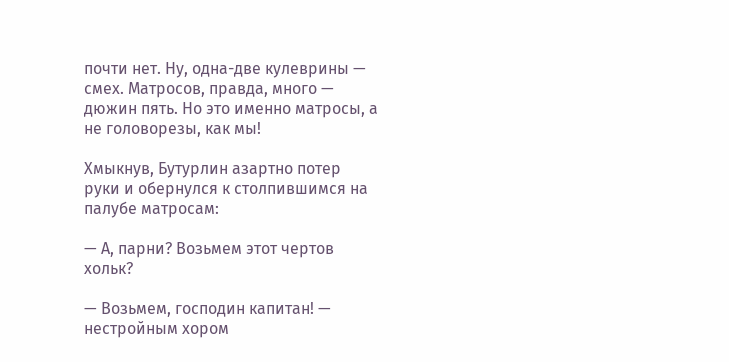почти нет. Ну, одна-две кулеврины — смех. Матросов, правда, много — дюжин пять. Но это именно матросы, а не головорезы, как мы!

Хмыкнув, Бутурлин азартно потер руки и обернулся к столпившимся на палубе матросам:

— А, парни? Возьмем этот чертов хольк?

— Возьмем, господин капитан! — нестройным хором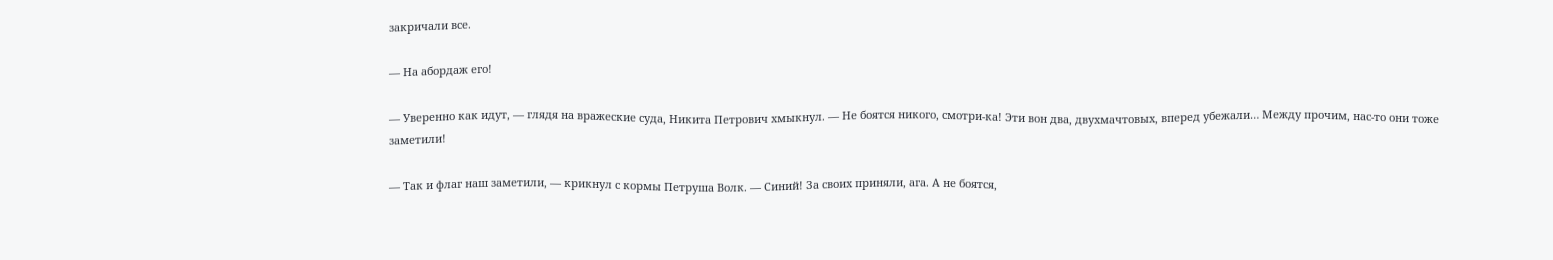закричали все.

— На абордаж его!

— Уверенно как идут, — глядя на вражеские суда, Никита Петрович хмыкнул. — Не боятся никого, смотри-ка! Эти вон два, двухмачтовых, вперед убежали… Между прочим, нас-то они тоже заметили!

— Так и флаг наш заметили, — крикнул с кормы Петруша Волк. — Синий! За своих приняли, ага. А не боятся,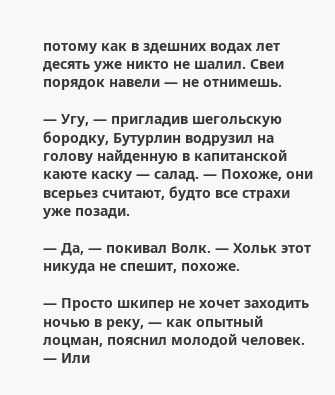потому как в здешних водах лет десять уже никто не шалил. Свеи порядок навели — не отнимешь.

— Угу, — пригладив шегольскую бородку, Бутурлин водрузил на голову найденную в капитанской каюте каску — салад. — Похоже, они всерьез считают, будто все страхи уже позади.

— Да, — покивал Волк. — Хольк этот никуда не спешит, похоже.

— Просто шкипер не хочет заходить ночью в реку, — как опытный лоцман, пояснил молодой человек. — Или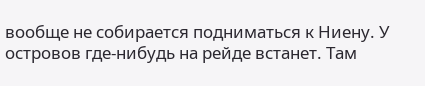вообще не собирается подниматься к Ниену. У островов где-нибудь на рейде встанет. Там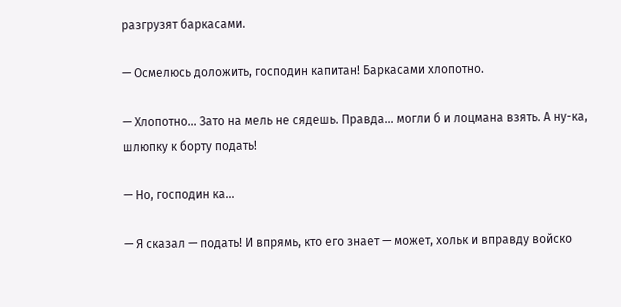разгрузят баркасами.

— Осмелюсь доложить, господин капитан! Баркасами хлопотно.

— Хлопотно… Зато на мель не сядешь. Правда… могли б и лоцмана взять. А ну-ка, шлюпку к борту подать!

— Но, господин ка…

— Я сказал — подать! И впрямь, кто его знает — может, хольк и вправду войско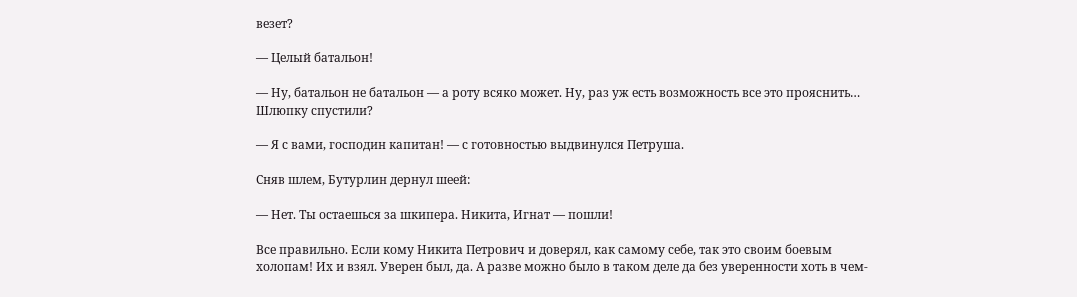везет?

— Целый батальон!

— Ну, батальон не батальон — а роту всяко может. Ну, раз уж есть возможность все это прояснить… Шлюпку спустили?

— Я с вами, господин капитан! — с готовностью выдвинулся Петруша.

Сняв шлем, Бутурлин дернул шеей:

— Нет. Ты остаешься за шкипера. Никита, Игнат — пошли!

Все правильно. Если кому Никита Петрович и доверял, как самому себе, так это своим боевым холопам! Их и взял. Уверен был, да. А разве можно было в таком деле да без уверенности хоть в чем-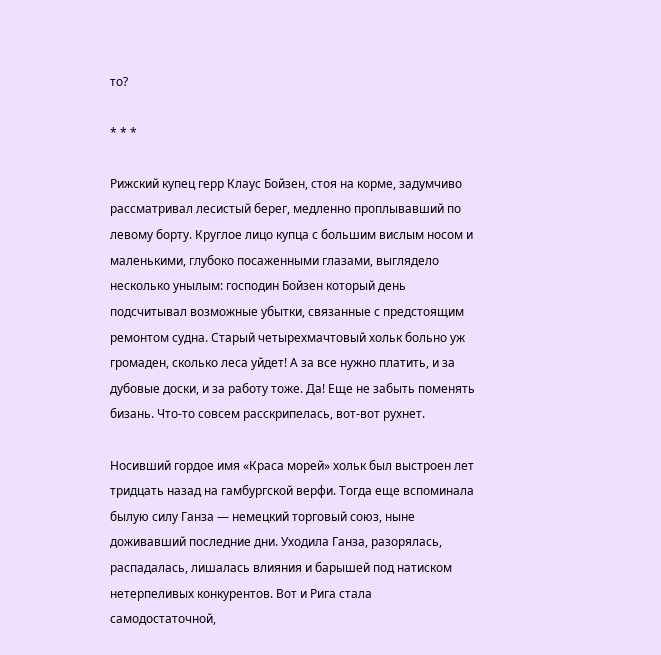то?

* * *

Рижский купец герр Клаус Бойзен, стоя на корме, задумчиво рассматривал лесистый берег, медленно проплывавший по левому борту. Круглое лицо купца с большим вислым носом и маленькими, глубоко посаженными глазами, выглядело несколько унылым: господин Бойзен который день подсчитывал возможные убытки, связанные с предстоящим ремонтом судна. Старый четырехмачтовый хольк больно уж громаден, сколько леса уйдет! А за все нужно платить, и за дубовые доски, и за работу тоже. Да! Еще не забыть поменять бизань. Что-то совсем расскрипелась, вот-вот рухнет.

Носивший гордое имя «Краса морей» хольк был выстроен лет тридцать назад на гамбургской верфи. Тогда еще вспоминала былую силу Ганза — немецкий торговый союз, ныне доживавший последние дни. Уходила Ганза, разорялась, распадалась, лишалась влияния и барышей под натиском нетерпеливых конкурентов. Вот и Рига стала самодостаточной,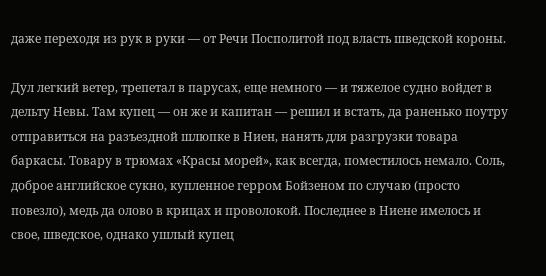даже переходя из рук в руки — от Речи Посполитой под власть шведской короны.

Дул легкий ветер, трепетал в парусах, еще немного — и тяжелое судно войдет в дельту Невы. Там купец — он же и капитан — решил и встать, да раненько поутру отправиться на разъездной шлюпке в Ниен, нанять для разгрузки товара баркасы. Товару в трюмах «Красы морей», как всегда, поместилось немало. Соль, доброе английское сукно, купленное герром Бойзеном по случаю (просто повезло), медь да олово в крицах и проволокой. Последнее в Ниене имелось и свое, шведское, однако ушлый купец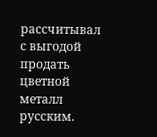рассчитывал с выгодой продать цветной металл русским.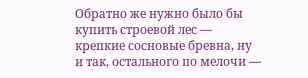Обратно же нужно было бы купить строевой лес — крепкие сосновые бревна, ну и так, остального по мелочи —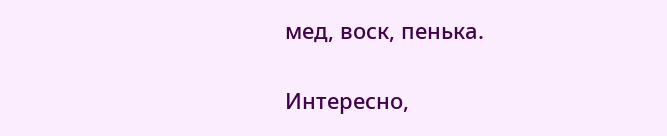мед, воск, пенька.

Интересно,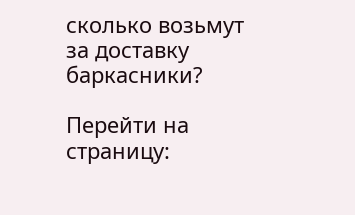сколько возьмут за доставку баркасники?

Перейти на страницу: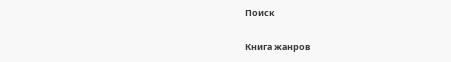Поиск

Книга жанров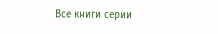Все книги серии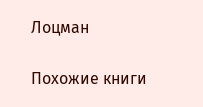Лоцман

Похожие книги